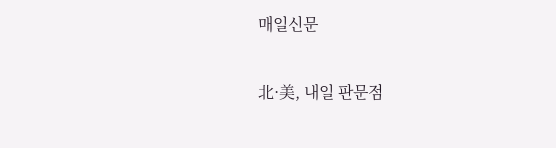매일신문

北·美, 내일 판문점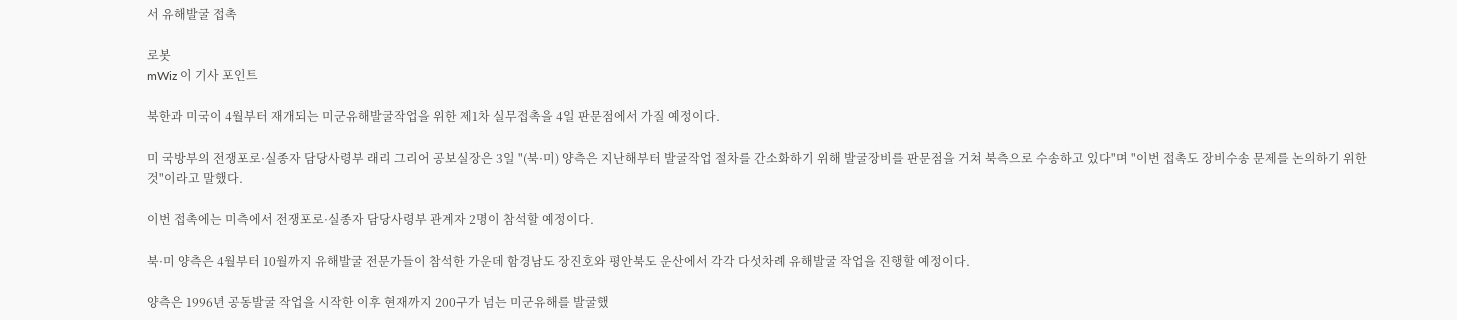서 유해발굴 접촉

로봇
mWiz 이 기사 포인트

북한과 미국이 4월부터 재개되는 미군유해발굴작업을 위한 제1차 실무접촉을 4일 판문점에서 가질 예정이다.

미 국방부의 전쟁포로·실종자 담당사령부 래리 그리어 공보실장은 3일 "(북·미) 양측은 지난해부터 발굴작업 절차를 간소화하기 위해 발굴장비를 판문점을 거쳐 북측으로 수송하고 있다"며 "이번 접촉도 장비수송 문제를 논의하기 위한 것"이라고 말했다.

이번 접촉에는 미측에서 전쟁포로·실종자 담당사령부 관계자 2명이 참석할 예정이다.

북·미 양측은 4월부터 10월까지 유해발굴 전문가들이 참석한 가운데 함경남도 장진호와 평안북도 운산에서 각각 다섯차례 유해발굴 작업을 진행할 예정이다.

양측은 1996년 공동발굴 작업을 시작한 이후 현재까지 200구가 넘는 미군유해를 발굴했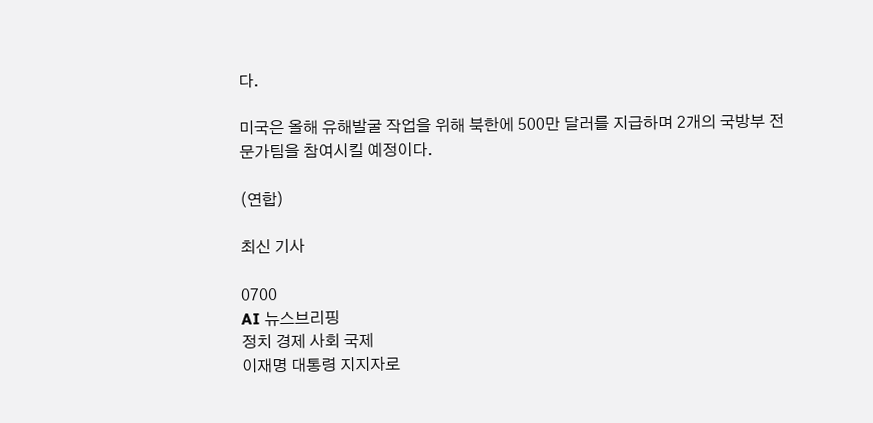다.

미국은 올해 유해발굴 작업을 위해 북한에 500만 달러를 지급하며 2개의 국방부 전문가팀을 참여시킬 예정이다.

(연합)

최신 기사

0700
AI 뉴스브리핑
정치 경제 사회 국제
이재명 대통령 지지자로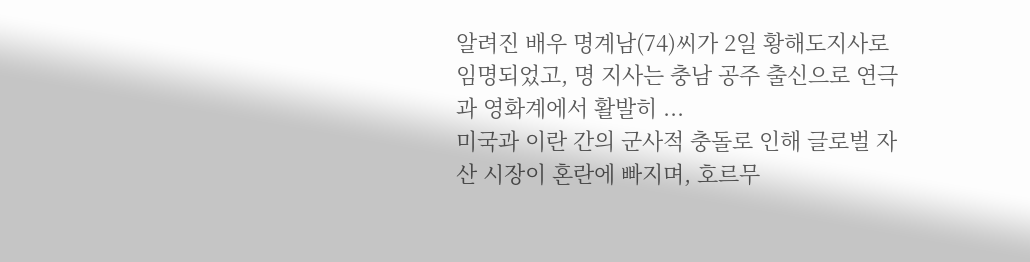알려진 배우 명계남(74)씨가 2일 황해도지사로 임명되었고, 명 지사는 충남 공주 출신으로 연극과 영화계에서 활발히 ...
미국과 이란 간의 군사적 충돌로 인해 글로벌 자산 시장이 혼란에 빠지며, 호르무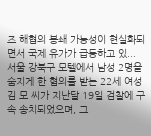즈 해협의 봉쇄 가능성이 현실화되면서 국제 유가가 급등하고 있...
서울 강북구 모텔에서 남성 2명을 숨지게 한 혐의를 받는 22세 여성 김 모 씨가 지난달 19일 검찰에 구속 송치되었으며, 그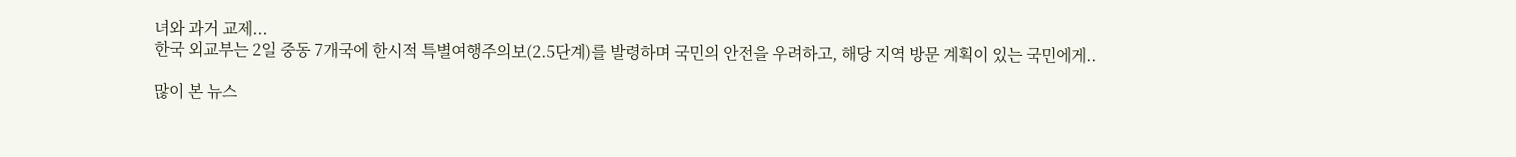녀와 과거 교제...
한국 외교부는 2일 중동 7개국에 한시적 특별여행주의보(2.5단계)를 발령하며 국민의 안전을 우려하고, 해당 지역 방문 계획이 있는 국민에게..

많이 본 뉴스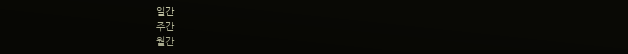일간
주간
월간